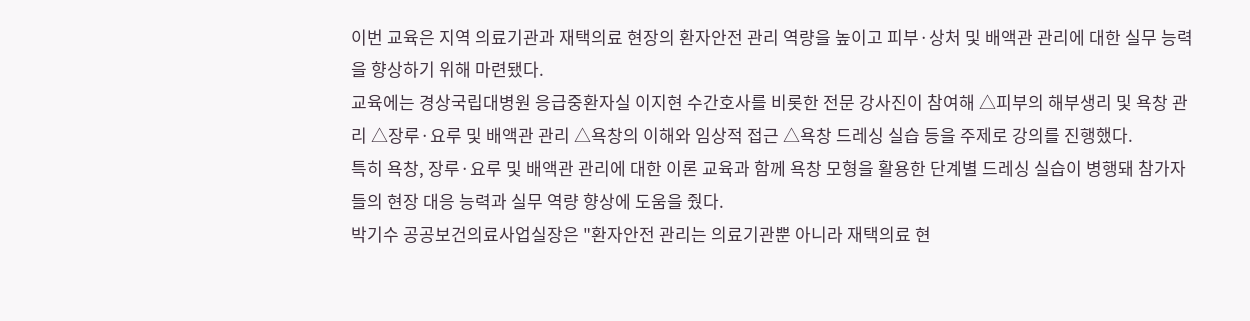이번 교육은 지역 의료기관과 재택의료 현장의 환자안전 관리 역량을 높이고 피부·상처 및 배액관 관리에 대한 실무 능력을 향상하기 위해 마련됐다.
교육에는 경상국립대병원 응급중환자실 이지현 수간호사를 비롯한 전문 강사진이 참여해 △피부의 해부생리 및 욕창 관리 △장루·요루 및 배액관 관리 △욕창의 이해와 임상적 접근 △욕창 드레싱 실습 등을 주제로 강의를 진행했다.
특히 욕창, 장루·요루 및 배액관 관리에 대한 이론 교육과 함께 욕창 모형을 활용한 단계별 드레싱 실습이 병행돼 참가자들의 현장 대응 능력과 실무 역량 향상에 도움을 줬다.
박기수 공공보건의료사업실장은 "환자안전 관리는 의료기관뿐 아니라 재택의료 현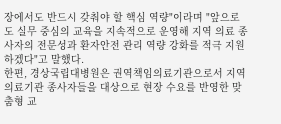장에서도 반드시 갖춰야 할 핵심 역량"이라며 "앞으로도 실무 중심의 교육을 지속적으로 운영해 지역 의료 종사자의 전문성과 환자안전 관리 역량 강화를 적극 지원하겠다"고 말했다.
한편, 경상국립대병원은 권역책임의료기관으로서 지역 의료기관 종사자들을 대상으로 현장 수요를 반영한 맞춤형 교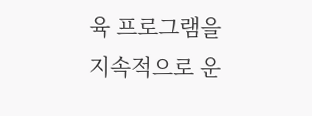육 프로그램을 지속적으로 운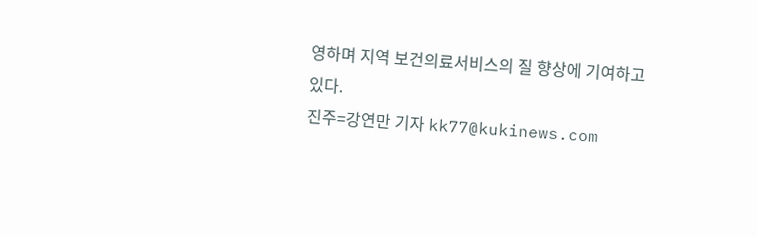영하며 지역 보건의료서비스의 질 향상에 기여하고 있다.
진주=강연만 기자 kk77@kukinews.com